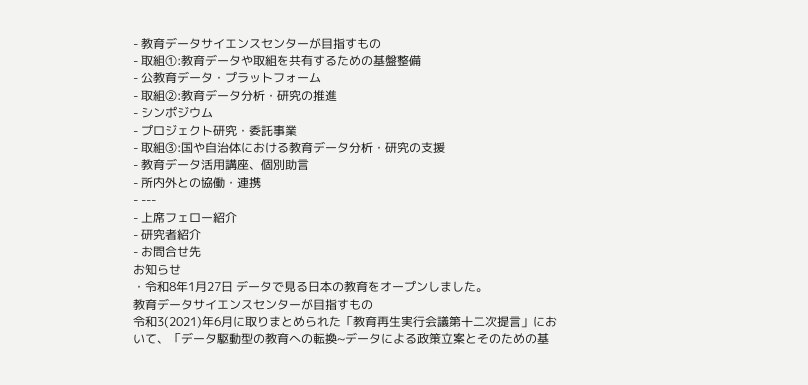- 教育データサイエンスセンターが目指すもの
- 取組①:教育データや取組を共有するための基盤整備
- 公教育データ・プラットフォーム
- 取組②:教育データ分析・研究の推進
- シンポジウム
- プロジェクト研究・委託事業
- 取組③:国や自治体における教育データ分析・研究の支援
- 教育データ活用講座、個別助言
- 所内外との協働・連携
- ---
- 上席フェロー紹介
- 研究者紹介
- お問合せ先
お知らせ
・令和8年1月27日 データで見る日本の教育をオープンしました。
教育データサイエンスセンターが目指すもの
令和3(2021)年6月に取りまとめられた「教育再生実行会議第十二次提言」において、「データ駆動型の教育への転換~データによる政策立案とそのための基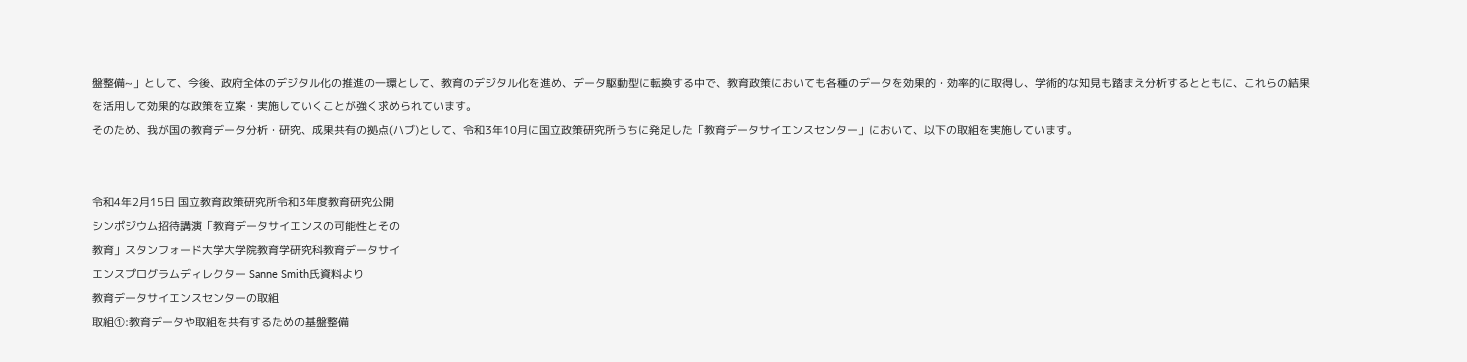盤整備~」として、今後、政府全体のデジタル化の推進の一環として、教育のデジタル化を進め、データ駆動型に転換する中で、教育政策においても各種のデータを効果的・効率的に取得し、学術的な知見も踏まえ分析するとともに、これらの結果を活用して効果的な政策を立案・実施していくことが強く求められています。
そのため、我が国の教育データ分析・研究、成果共有の拠点(ハブ)として、令和3年10月に国立政策研究所うちに発足した「教育データサイエンスセンター」において、以下の取組を実施しています。


令和4年2月15日 国立教育政策研究所令和3年度教育研究公開
シンポジウム招待講演「教育データサイエンスの可能性とその
教育」スタンフォード大学大学院教育学研究科教育データサイ
エンスプログラムディレクター Sanne Smith氏資料より
教育データサイエンスセンターの取組
取組①:教育データや取組を共有するための基盤整備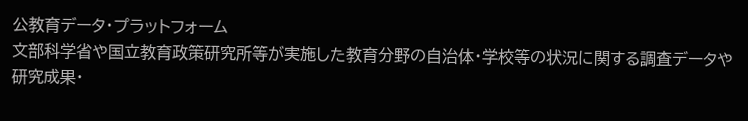公教育データ・プラットフォーム
文部科学省や国立教育政策研究所等が実施した教育分野の自治体・学校等の状況に関する調査データや研究成果・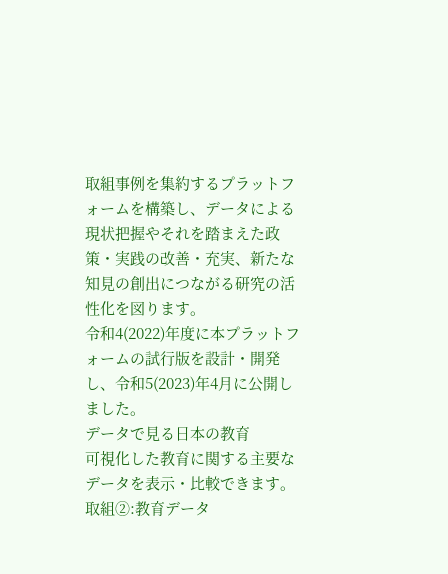取組事例を集約するプラットフォームを構築し、データによる現状把握やそれを踏まえた政策・実践の改善・充実、新たな知見の創出につながる研究の活性化を図ります。
令和4(2022)年度に本プラットフォームの試行版を設計・開発し、令和5(2023)年4月に公開しました。
データで見る日本の教育
可視化した教育に関する主要なデータを表示・比較できます。
取組②:教育データ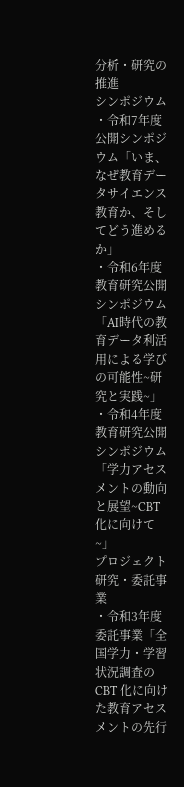分析・研究の推進
シンポジウム
・令和7年度公開シンポジウム「いま、なぜ教育データサイエンス教育か、そしてどう進めるか」
・令和6年度教育研究公開シンポジウム「AI時代の教育データ利活用による学びの可能性~研究と実践~」
・令和4年度教育研究公開シンポジウム「学力アセスメントの動向と展望~CBT化に向けて~」
プロジェクト研究・委託事業
・令和3年度委託事業「全国学力・学習状況調査の CBT 化に向けた教育アセスメントの先行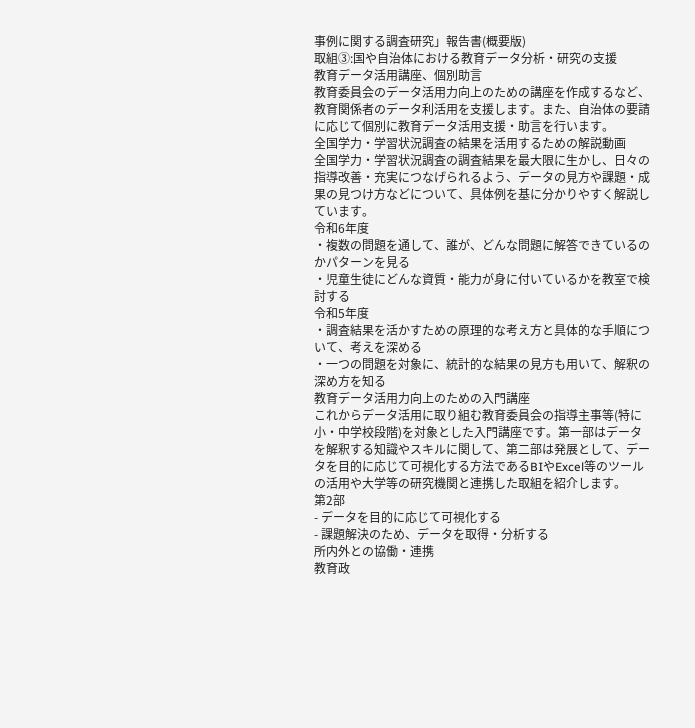事例に関する調査研究」報告書(概要版)
取組③:国や自治体における教育データ分析・研究の支援
教育データ活用講座、個別助言
教育委員会のデータ活用力向上のための講座を作成するなど、教育関係者のデータ利活用を支援します。また、自治体の要請に応じて個別に教育データ活用支援・助言を行います。
全国学力・学習状況調査の結果を活用するための解説動画
全国学力・学習状況調査の調査結果を最大限に生かし、日々の指導改善・充実につなげられるよう、データの見方や課題・成果の見つけ方などについて、具体例を基に分かりやすく解説しています。
令和6年度
・複数の問題を通して、誰が、どんな問題に解答できているのかパターンを見る
・児童生徒にどんな資質・能力が身に付いているかを教室で検討する
令和5年度
・調査結果を活かすための原理的な考え方と具体的な手順について、考えを深める
・一つの問題を対象に、統計的な結果の見方も用いて、解釈の深め方を知る
教育データ活用力向上のための入門講座
これからデータ活用に取り組む教育委員会の指導主事等(特に小・中学校段階)を対象とした入門講座です。第一部はデータを解釈する知識やスキルに関して、第二部は発展として、データを目的に応じて可視化する方法であるBIやExcel等のツールの活用や大学等の研究機関と連携した取組を紹介します。
第2部
- データを目的に応じて可視化する
- 課題解決のため、データを取得・分析する
所内外との協働・連携
教育政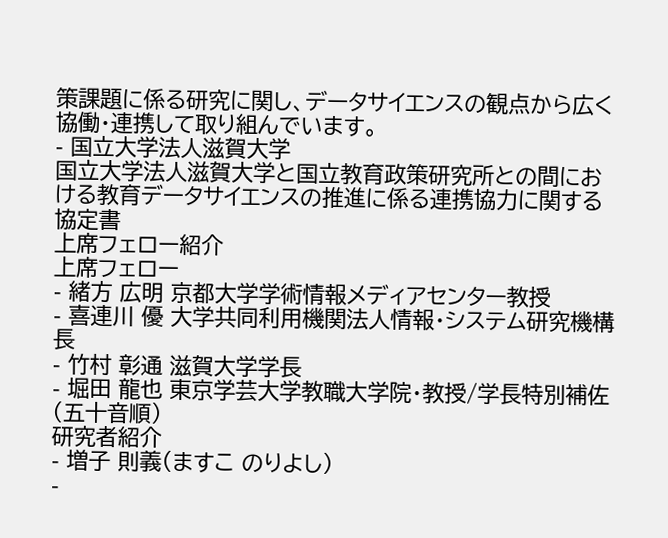策課題に係る研究に関し、データサイエンスの観点から広く協働・連携して取り組んでいます。
- 国立大学法人滋賀大学
国立大学法人滋賀大学と国立教育政策研究所との間における教育データサイエンスの推進に係る連携協力に関する協定書
上席フェロー紹介
上席フェロー
- 緒方 広明 京都大学学術情報メディアセンター教授
- 喜連川 優 大学共同利用機関法人情報・システム研究機構長
- 竹村 彰通 滋賀大学学長
- 堀田 龍也 東京学芸大学教職大学院・教授/学長特別補佐
(五十音順)
研究者紹介
- 増子 則義(ますこ のりよし)
-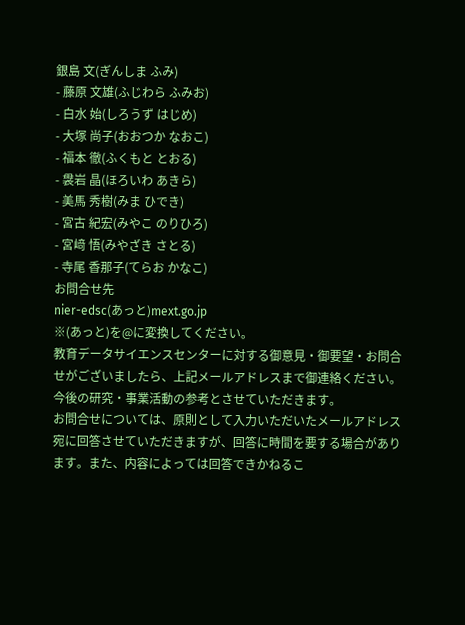銀島 文(ぎんしま ふみ)
- 藤原 文雄(ふじわら ふみお)
- 白水 始(しろうず はじめ)
- 大塚 尚子(おおつか なおこ)
- 福本 徹(ふくもと とおる)
- 袰岩 晶(ほろいわ あきら)
- 美馬 秀樹(みま ひでき)
- 宮古 紀宏(みやこ のりひろ)
- 宮﨑 悟(みやざき さとる)
- 寺尾 香那子(てらお かなこ)
お問合せ先
nier-edsc(あっと)mext.go.jp
※(あっと)を@に変換してください。
教育データサイエンスセンターに対する御意見・御要望・お問合せがございましたら、上記メールアドレスまで御連絡ください。今後の研究・事業活動の参考とさせていただきます。
お問合せについては、原則として入力いただいたメールアドレス宛に回答させていただきますが、回答に時間を要する場合があります。また、内容によっては回答できかねるこ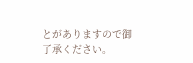とがありますので御了承ください。